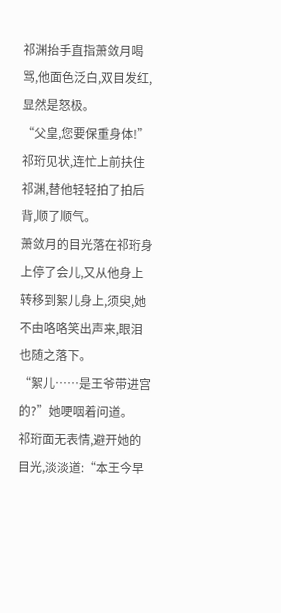祁渊抬手直指萧敛月喝骂,他面色泛白,双目发红,显然是怒极。
“父皇,您要保重身体!”祁珩见状,连忙上前扶住祁渊,替他轻轻拍了拍后背,顺了顺气。
萧敛月的目光落在祁珩身上停了会儿,又从他身上转移到絮儿身上,须臾,她不由咯咯笑出声来,眼泪也随之落下。
“絮儿……是王爷带进宫的?”她哽咽着问道。
祁珩面无表情,避开她的目光,淡淡道:“本王今早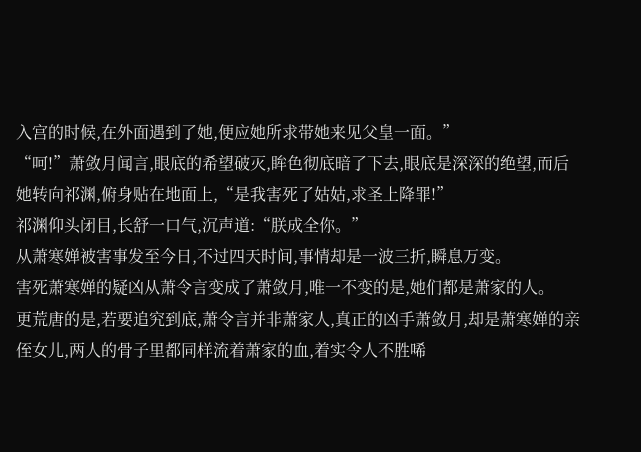入宫的时候,在外面遇到了她,便应她所求带她来见父皇一面。”
“呵!”萧敛月闻言,眼底的希望破灭,眸色彻底暗了下去,眼底是深深的绝望,而后她转向祁渊,俯身贴在地面上,“是我害死了姑姑,求圣上降罪!”
祁渊仰头闭目,长舒一口气,沉声道:“朕成全你。”
从萧寒婵被害事发至今日,不过四天时间,事情却是一波三折,瞬息万变。
害死萧寒婵的疑凶从萧令言变成了萧敛月,唯一不变的是,她们都是萧家的人。
更荒唐的是,若要追究到底,萧令言并非萧家人,真正的凶手萧敛月,却是萧寒婵的亲侄女儿,两人的骨子里都同样流着萧家的血,着实令人不胜唏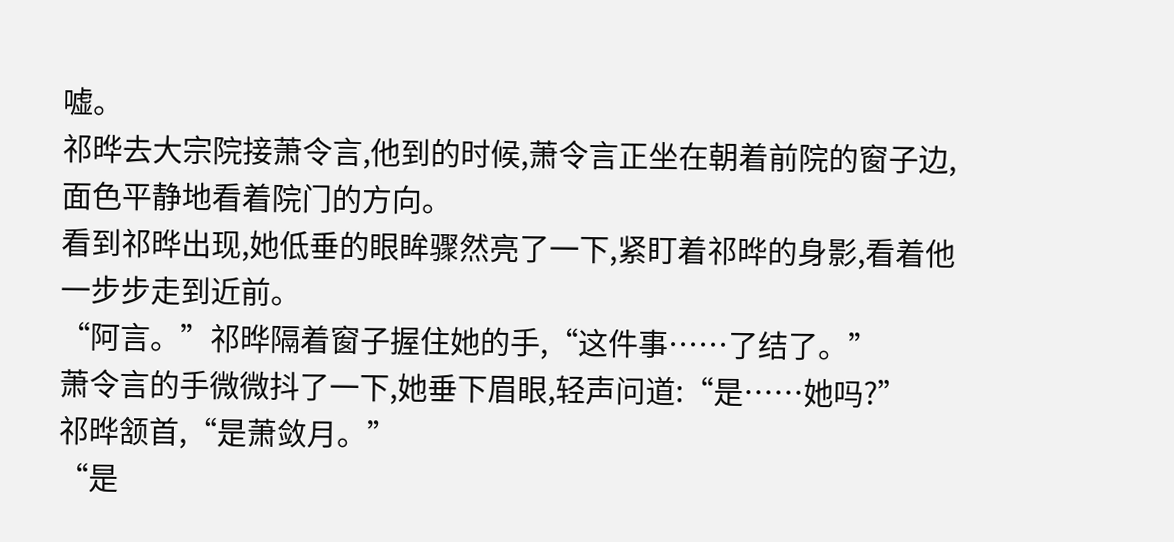嘘。
祁晔去大宗院接萧令言,他到的时候,萧令言正坐在朝着前院的窗子边,面色平静地看着院门的方向。
看到祁晔出现,她低垂的眼眸骤然亮了一下,紧盯着祁晔的身影,看着他一步步走到近前。
“阿言。”祁晔隔着窗子握住她的手,“这件事……了结了。”
萧令言的手微微抖了一下,她垂下眉眼,轻声问道:“是……她吗?”
祁晔颔首,“是萧敛月。”
“是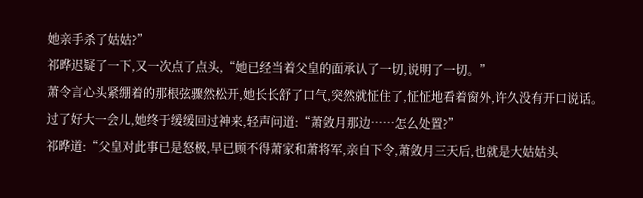她亲手杀了姑姑?”
祁晔迟疑了一下,又一次点了点头,“她已经当着父皇的面承认了一切,说明了一切。”
萧令言心头紧绷着的那根弦骤然松开,她长长舒了口气,突然就怔住了,怔怔地看着窗外,许久没有开口说话。
过了好大一会儿,她终于缓缓回过神来,轻声问道:“萧敛月那边……怎么处置?”
祁晔道:“父皇对此事已是怒极,早已顾不得萧家和萧将军,亲自下令,萧敛月三天后,也就是大姑姑头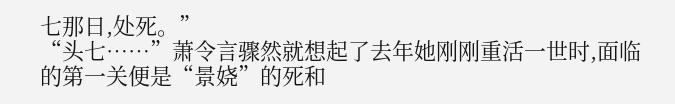七那日,处死。”
“头七……”萧令言骤然就想起了去年她刚刚重活一世时,面临的第一关便是“景娆”的死和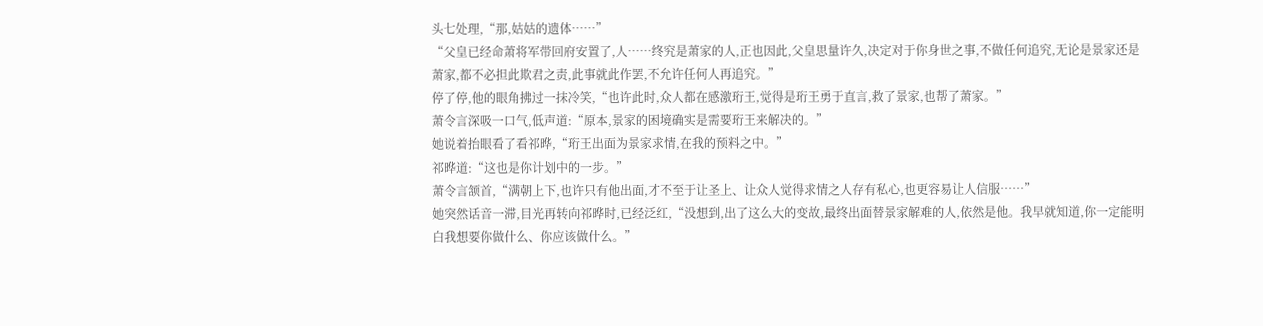头七处理,“那,姑姑的遗体……”
“父皇已经命萧将军带回府安置了,人……终究是萧家的人,正也因此,父皇思量许久,决定对于你身世之事,不做任何追究,无论是景家还是萧家,都不必担此欺君之责,此事就此作罢,不允许任何人再追究。”
停了停,他的眼角拂过一抹冷笑,“也许此时,众人都在感激珩王,觉得是珩王勇于直言,救了景家,也帮了萧家。”
萧令言深吸一口气,低声道:“原本,景家的困境确实是需要珩王来解决的。”
她说着抬眼看了看祁晔,“珩王出面为景家求情,在我的预料之中。”
祁晔道:“这也是你计划中的一步。”
萧令言颔首,“满朝上下,也许只有他出面,才不至于让圣上、让众人觉得求情之人存有私心,也更容易让人信服……”
她突然话音一滞,目光再转向祁晔时,已经泛红,“没想到,出了这么大的变故,最终出面替景家解难的人,依然是他。我早就知道,你一定能明白我想要你做什么、你应该做什么。”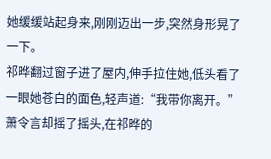她缓缓站起身来,刚刚迈出一步,突然身形晃了一下。
祁晔翻过窗子进了屋内,伸手拉住她,低头看了一眼她苍白的面色,轻声道:“我带你离开。”
萧令言却摇了摇头,在祁晔的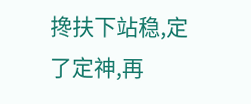搀扶下站稳,定了定神,再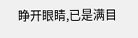睁开眼睛,已是满目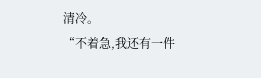清冷。
“不着急,我还有一件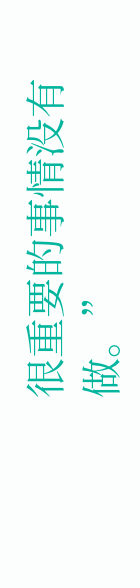很重要的事情没有做。”